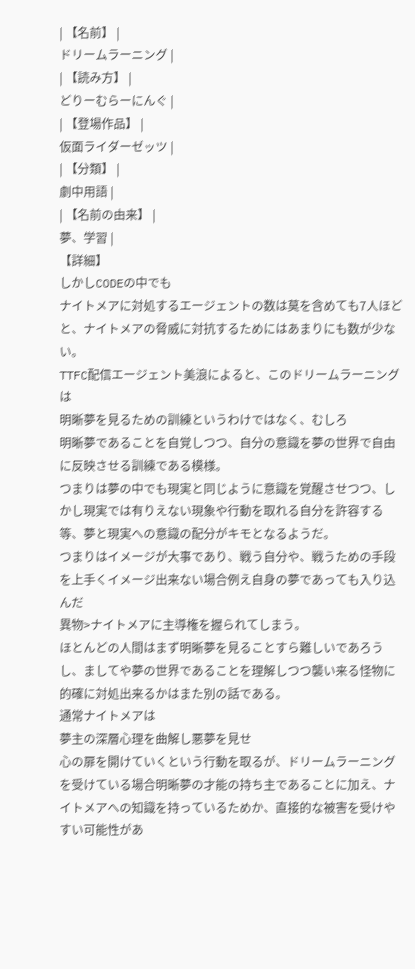| 【名前】 |
ドリームラーニング |
| 【読み方】 |
どりーむらーにんぐ |
| 【登場作品】 |
仮面ライダーゼッツ |
| 【分類】 |
劇中用語 |
| 【名前の由来】 |
夢、学習 |
【詳細】
しかしCODEの中でも
ナイトメアに対処するエージェントの数は莫を含めても7人ほどと、ナイトメアの脅威に対抗するためにはあまりにも数が少ない。
TTFC配信エージェント美浪によると、このドリームラーニングは
明晰夢を見るための訓練というわけではなく、むしろ
明晰夢であることを自覚しつつ、自分の意識を夢の世界で自由に反映させる訓練である模様。
つまりは夢の中でも現実と同じように意識を覚醒させつつ、しかし現実では有りえない現象や行動を取れる自分を許容する等、夢と現実への意識の配分がキモとなるようだ。
つまりはイメージが大事であり、戦う自分や、戦うための手段を上手くイメージ出来ない場合例え自身の夢であっても入り込んだ
異物>ナイトメアに主導権を握られてしまう。
ほとんどの人間はまず明晰夢を見ることすら難しいであろうし、ましてや夢の世界であることを理解しつつ襲い来る怪物に的確に対処出来るかはまた別の話である。
通常ナイトメアは
夢主の深層心理を曲解し悪夢を見せ
心の扉を開けていくという行動を取るが、ドリームラーニングを受けている場合明晰夢の才能の持ち主であることに加え、ナイトメアへの知識を持っているためか、直接的な被害を受けやすい可能性があ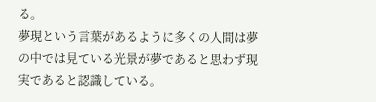る。
夢現という言葉があるように多くの人間は夢の中では見ている光景が夢であると思わず現実であると認識している。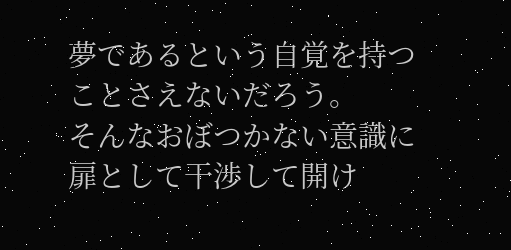夢であるという自覚を持つことさえないだろう。
そんなおぼつかない意識に扉として干渉して開け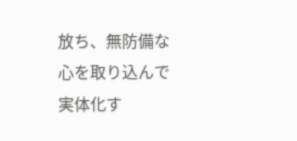放ち、無防備な心を取り込んで実体化す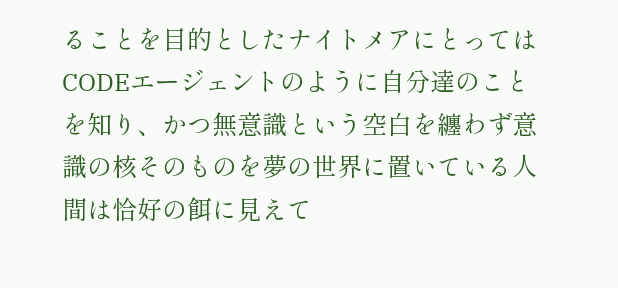ることを目的としたナイトメアにとってはCODEエージェントのように自分達のことを知り、かつ無意識という空白を纏わず意識の核そのものを夢の世界に置いている人間は恰好の餌に見えて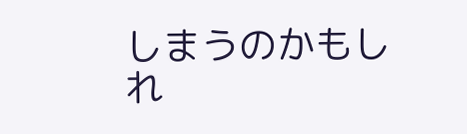しまうのかもしれ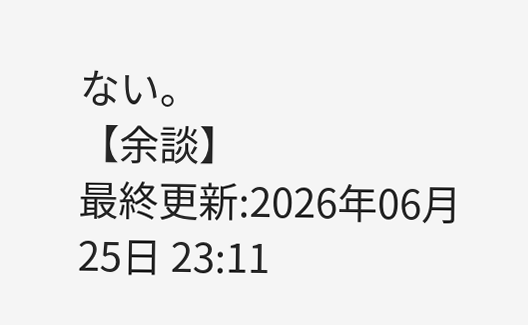ない。
【余談】
最終更新:2026年06月25日 23:11